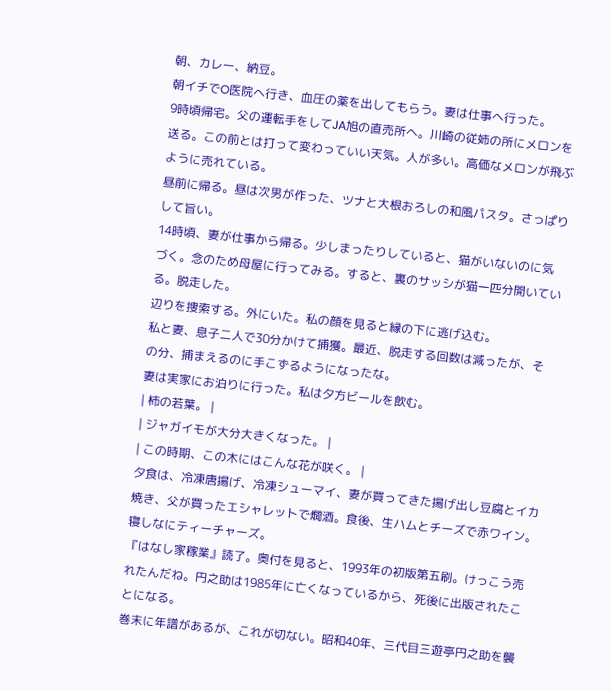朝、カレー、納豆。
朝イチでO医院へ行き、血圧の薬を出してもらう。妻は仕事へ行った。
9時頃帰宅。父の運転手をしてJA旭の直売所へ。川崎の従姉の所にメロンを送る。この前とは打って変わっていい天気。人が多い。高価なメロンが飛ぶように売れている。
昼前に帰る。昼は次男が作った、ツナと大根おろしの和風パスタ。さっぱりして旨い。
14時頃、妻が仕事から帰る。少しまったりしていると、猫がいないのに気づく。念のため母屋に行ってみる。すると、裏のサッシが猫一匹分開いている。脱走した。
辺りを捜索する。外にいた。私の顔を見ると縁の下に逃げ込む。
私と妻、息子二人で30分かけて捕獲。最近、脱走する回数は減ったが、その分、捕まえるのに手こずるようになったな。
妻は実家にお泊りに行った。私は夕方ビールを飲む。
| 柿の若葉。 |
| ジャガイモが大分大きくなった。 |
| この時期、この木にはこんな花が咲く。 |
夕食は、冷凍唐揚げ、冷凍シューマイ、妻が買ってきた揚げ出し豆腐とイカ焼き、父が買ったエシャレットで燗酒。食後、生ハムとチーズで赤ワイン。
寝しなにティーチャーズ。
『はなし家稼業』読了。奥付を見ると、1993年の初版第五刷。けっこう売れたんだね。円之助は1985年に亡くなっているから、死後に出版されたことになる。
巻末に年譜があるが、これが切ない。昭和40年、三代目三遊亭円之助を襲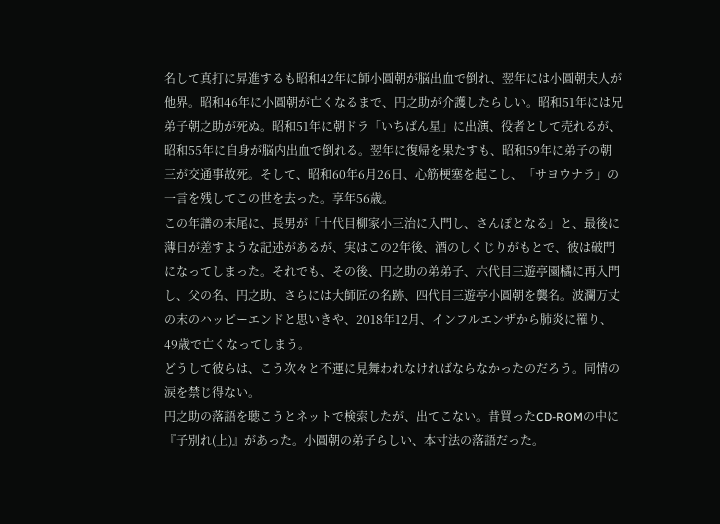名して真打に昇進するも昭和42年に師小圓朝が脳出血で倒れ、翌年には小圓朝夫人が他界。昭和46年に小圓朝が亡くなるまで、円之助が介護したらしい。昭和51年には兄弟子朝之助が死ぬ。昭和51年に朝ドラ「いちばん星」に出演、役者として売れるが、昭和55年に自身が脳内出血で倒れる。翌年に復帰を果たすも、昭和59年に弟子の朝三が交通事故死。そして、昭和60年6月26日、心筋梗塞を起こし、「サヨウナラ」の一言を残してこの世を去った。享年56歳。
この年譜の末尾に、長男が「十代目柳家小三治に入門し、さんぽとなる」と、最後に薄日が差すような記述があるが、実はこの2年後、酒のしくじりがもとで、彼は破門になってしまった。それでも、その後、円之助の弟弟子、六代目三遊亭園橘に再入門し、父の名、円之助、さらには大師匠の名跡、四代目三遊亭小圓朝を襲名。波瀾万丈の末のハッピーエンドと思いきや、2018年12月、インフルエンザから肺炎に罹り、49歳で亡くなってしまう。
どうして彼らは、こう次々と不運に見舞われなければならなかったのだろう。同情の涙を禁じ得ない。
円之助の落語を聴こうとネットで検索したが、出てこない。昔買ったCD-ROMの中に『子別れ(上)』があった。小圓朝の弟子らしい、本寸法の落語だった。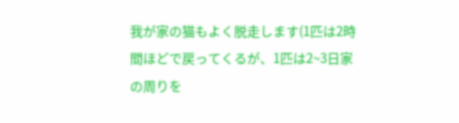我が家の猫もよく脱走します(1匹は2時間ほどで戻ってくるが、1匹は2~3日家の周りを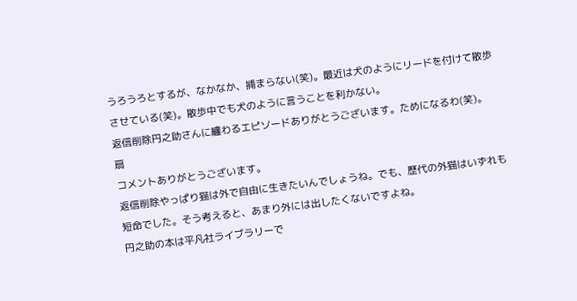うろうろとするが、なかなか、捕まらない(笑)。最近は犬のようにリードを付けて散歩させている(笑)。散歩中でも犬のように言うことを利かない。
返信削除円之助さんに纏わるエピソードありがとうございます。ためになるわ(笑)。
扇
コメントありがとうございます。
返信削除やっぱり猫は外で自由に生きたいんでしょうね。でも、歴代の外猫はいずれも短命でした。そう考えると、あまり外には出したくないですよね。
円之助の本は平凡社ライブラリーで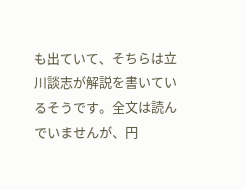も出ていて、そちらは立川談志が解説を書いているそうです。全文は読んでいませんが、円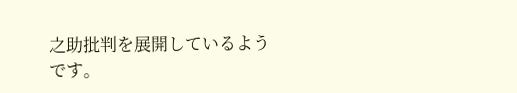之助批判を展開しているようです。